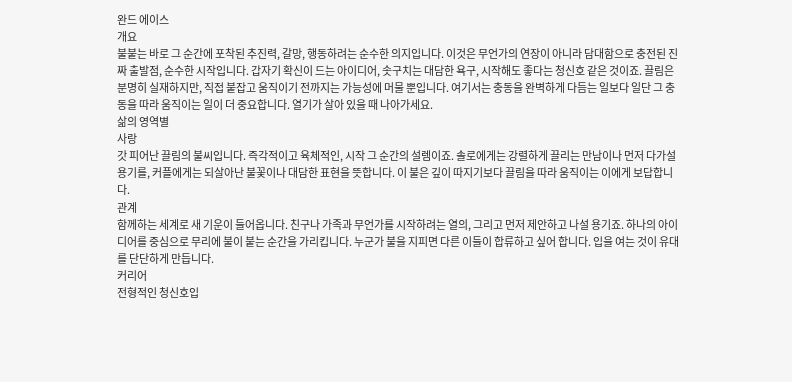완드 에이스
개요
불붙는 바로 그 순간에 포착된 추진력, 갈망, 행동하려는 순수한 의지입니다. 이것은 무언가의 연장이 아니라 담대함으로 충전된 진짜 출발점, 순수한 시작입니다. 갑자기 확신이 드는 아이디어, 솟구치는 대담한 욕구, 시작해도 좋다는 청신호 같은 것이죠. 끌림은 분명히 실재하지만, 직접 붙잡고 움직이기 전까지는 가능성에 머물 뿐입니다. 여기서는 충동을 완벽하게 다듬는 일보다 일단 그 충동을 따라 움직이는 일이 더 중요합니다. 열기가 살아 있을 때 나아가세요.
삶의 영역별
사랑
갓 피어난 끌림의 불씨입니다. 즉각적이고 육체적인, 시작 그 순간의 설렘이죠. 솔로에게는 강렬하게 끌리는 만남이나 먼저 다가설 용기를, 커플에게는 되살아난 불꽃이나 대담한 표현을 뜻합니다. 이 불은 깊이 따지기보다 끌림을 따라 움직이는 이에게 보답합니다.
관계
함께하는 세계로 새 기운이 들어옵니다. 친구나 가족과 무언가를 시작하려는 열의, 그리고 먼저 제안하고 나설 용기죠. 하나의 아이디어를 중심으로 무리에 불이 붙는 순간을 가리킵니다. 누군가 불을 지피면 다른 이들이 합류하고 싶어 합니다. 입을 여는 것이 유대를 단단하게 만듭니다.
커리어
전형적인 청신호입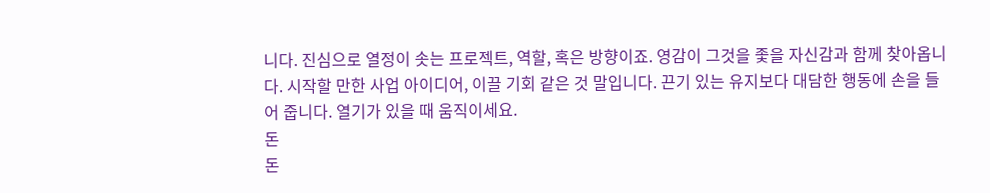니다. 진심으로 열정이 솟는 프로젝트, 역할, 혹은 방향이죠. 영감이 그것을 좇을 자신감과 함께 찾아옵니다. 시작할 만한 사업 아이디어, 이끌 기회 같은 것 말입니다. 끈기 있는 유지보다 대담한 행동에 손을 들어 줍니다. 열기가 있을 때 움직이세요.
돈
돈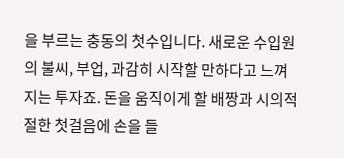을 부르는 충동의 첫수입니다. 새로운 수입원의 불씨, 부업, 과감히 시작할 만하다고 느껴지는 투자죠. 돈을 움직이게 할 배짱과 시의적절한 첫걸음에 손을 들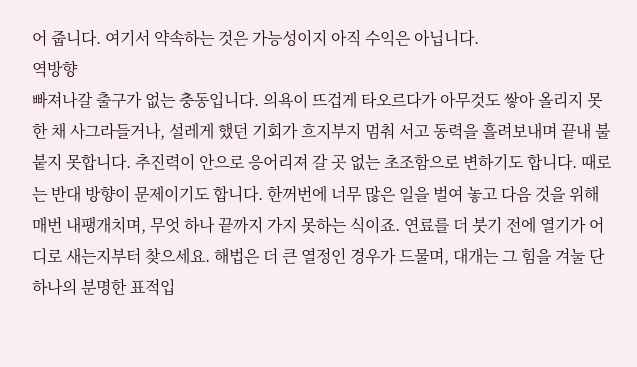어 줍니다. 여기서 약속하는 것은 가능성이지 아직 수익은 아닙니다.
역방향
빠져나갈 출구가 없는 충동입니다. 의욕이 뜨겁게 타오르다가 아무것도 쌓아 올리지 못한 채 사그라들거나, 설레게 했던 기회가 흐지부지 멈춰 서고 동력을 흘려보내며 끝내 불붙지 못합니다. 추진력이 안으로 응어리져 갈 곳 없는 초조함으로 변하기도 합니다. 때로는 반대 방향이 문제이기도 합니다. 한꺼번에 너무 많은 일을 벌여 놓고 다음 것을 위해 매번 내팽개치며, 무엇 하나 끝까지 가지 못하는 식이죠. 연료를 더 붓기 전에 열기가 어디로 새는지부터 찾으세요. 해법은 더 큰 열정인 경우가 드물며, 대개는 그 힘을 겨눌 단 하나의 분명한 표적입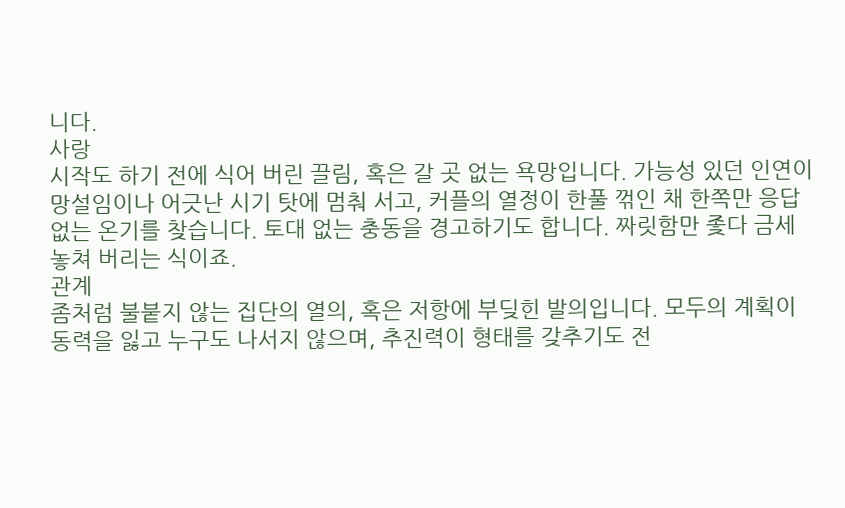니다.
사랑
시작도 하기 전에 식어 버린 끌림, 혹은 갈 곳 없는 욕망입니다. 가능성 있던 인연이 망설임이나 어긋난 시기 탓에 멈춰 서고, 커플의 열정이 한풀 꺾인 채 한쪽만 응답 없는 온기를 찾습니다. 토대 없는 충동을 경고하기도 합니다. 짜릿함만 좇다 금세 놓쳐 버리는 식이죠.
관계
좀처럼 불붙지 않는 집단의 열의, 혹은 저항에 부딪힌 발의입니다. 모두의 계획이 동력을 잃고 누구도 나서지 않으며, 추진력이 형태를 갖추기도 전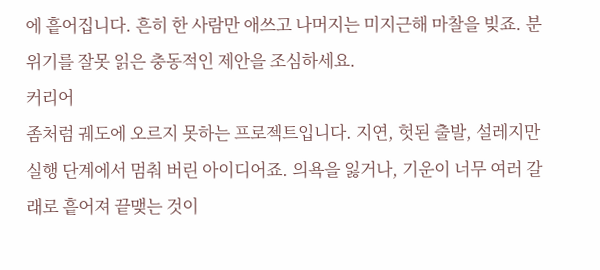에 흩어집니다. 흔히 한 사람만 애쓰고 나머지는 미지근해 마찰을 빚죠. 분위기를 잘못 읽은 충동적인 제안을 조심하세요.
커리어
좀처럼 궤도에 오르지 못하는 프로젝트입니다. 지연, 헛된 출발, 설레지만 실행 단계에서 멈춰 버린 아이디어죠. 의욕을 잃거나, 기운이 너무 여러 갈래로 흩어져 끝맺는 것이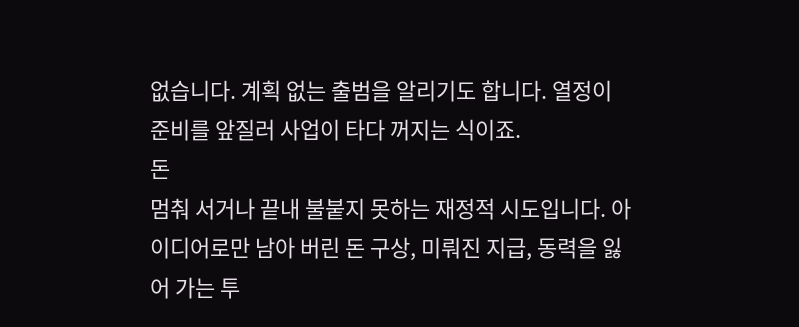없습니다. 계획 없는 출범을 알리기도 합니다. 열정이 준비를 앞질러 사업이 타다 꺼지는 식이죠.
돈
멈춰 서거나 끝내 불붙지 못하는 재정적 시도입니다. 아이디어로만 남아 버린 돈 구상, 미뤄진 지급, 동력을 잃어 가는 투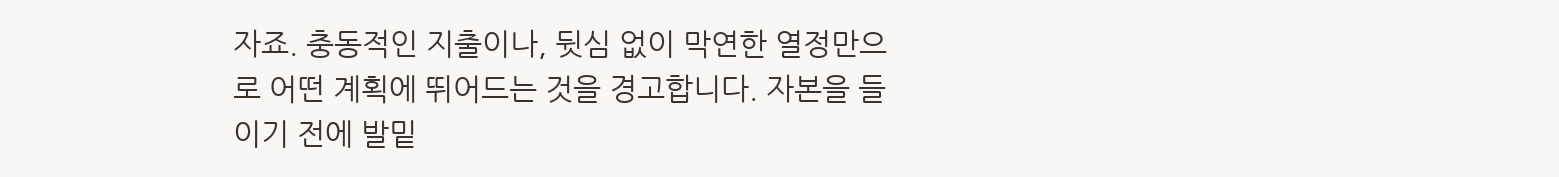자죠. 충동적인 지출이나, 뒷심 없이 막연한 열정만으로 어떤 계획에 뛰어드는 것을 경고합니다. 자본을 들이기 전에 발밑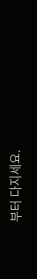부터 다지세요.